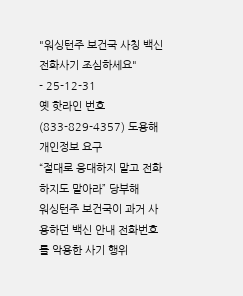"워싱턴주 보건국 사칭 백신전화사기 조심하세요"
- 25-12-31
옛 핫라인 번호(833-829-4357) 도용해 개인정보 요구
“절대로 응대하지 말고 전화하지도 말아라” 당부해
워싱턴주 보건국이 과거 사용하던 백신 안내 전화번호를 악용한 사기 행위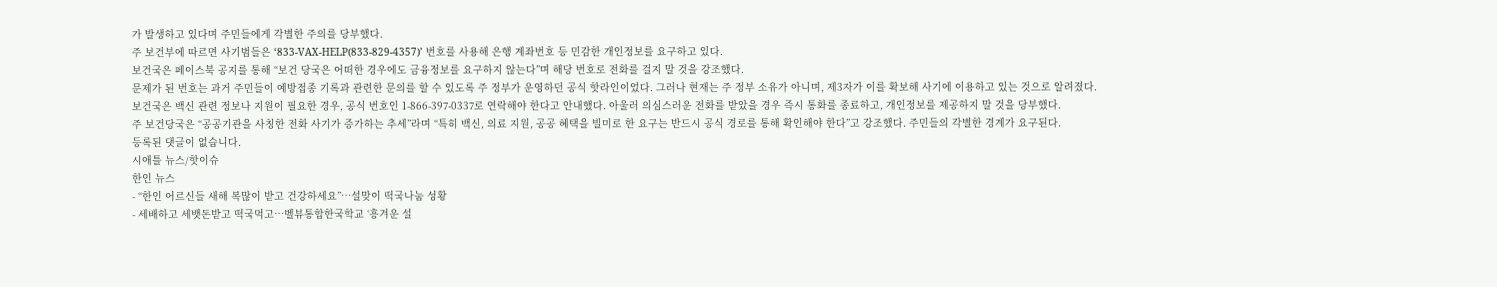가 발생하고 있다며 주민들에게 각별한 주의를 당부했다.
주 보건부에 따르면 사기범들은 ‘833-VAX-HELP(833-829-4357)’ 번호를 사용해 은행 계좌번호 등 민감한 개인정보를 요구하고 있다.
보건국은 페이스북 공지를 통해 “보건 당국은 어떠한 경우에도 금융정보를 요구하지 않는다”며 해당 번호로 전화를 걸지 말 것을 강조했다.
문제가 된 번호는 과거 주민들이 예방접종 기록과 관련한 문의를 할 수 있도록 주 정부가 운영하던 공식 핫라인이었다. 그러나 현재는 주 정부 소유가 아니며, 제3자가 이를 확보해 사기에 이용하고 있는 것으로 알려졌다.
보건국은 백신 관련 정보나 지원이 필요한 경우, 공식 번호인 1-866-397-0337로 연락해야 한다고 안내했다. 아울러 의심스러운 전화를 받았을 경우 즉시 통화를 종료하고, 개인정보를 제공하지 말 것을 당부했다.
주 보건당국은 “공공기관을 사칭한 전화 사기가 증가하는 추세”라며 “특히 백신, 의료 지원, 공공 혜택을 빌미로 한 요구는 반드시 공식 경로를 통해 확인해야 한다”고 강조했다. 주민들의 각별한 경계가 요구된다.
등록된 댓글이 없습니다.
시애틀 뉴스/핫이슈
한인 뉴스
- “한인 어르신들 새해 복많이 받고 건강하세요”…설맞이 떡국나눔 성황
- 세배하고 세뱃돈받고 떡국먹고…벨뷰통합한국학교 ‘흥겨운 설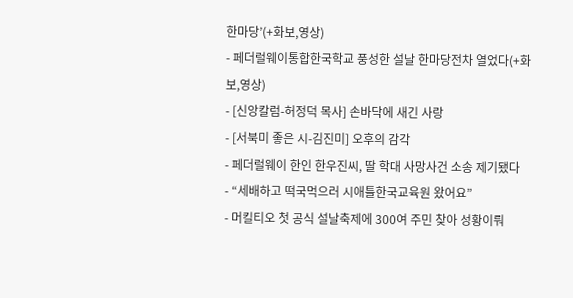한마당’(+화보,영상)
- 페더럴웨이통합한국학교 풍성한 설날 한마당전차 열었다(+화보,영상)
- [신앙칼럼-허정덕 목사] 손바닥에 새긴 사랑
- [서북미 좋은 시-김진미] 오후의 감각
- 페더럴웨이 한인 한우진씨, 딸 학대 사망사건 소송 제기됐다
- “세배하고 떡국먹으러 시애틀한국교육원 왔어요”
- 머킬티오 첫 공식 설날축제에 300여 주민 찾아 성황이뤄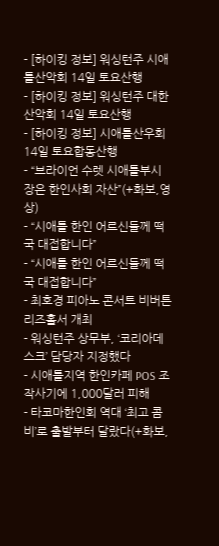- [하이킹 정보] 워싱턴주 시애틀산악회 14일 토요산행
- [하이킹 정보] 워싱턴주 대한산악회 14일 토요산행
- [하이킹 정보] 시애틀산우회 14일 토요합동산행
- “브라이언 수렛 시애틀부시장은 한인사회 자산”(+화보,영상)
- “시애틀 한인 어르신들께 떡국 대접합니다”
- “시애틀 한인 어르신들께 떡국 대접합니다”
- 최호경 피아노 콘서트 비버튼 리즈홀서 개최
- 워싱턴주 상무부, ‘코리아데스크’ 담당자 지정했다
- 시애틀지역 한인카페 POS 조작사기에 1,000달러 피해
- 타코마한인회 역대 ‘최고 콤비’로 출발부터 달랐다(+화보,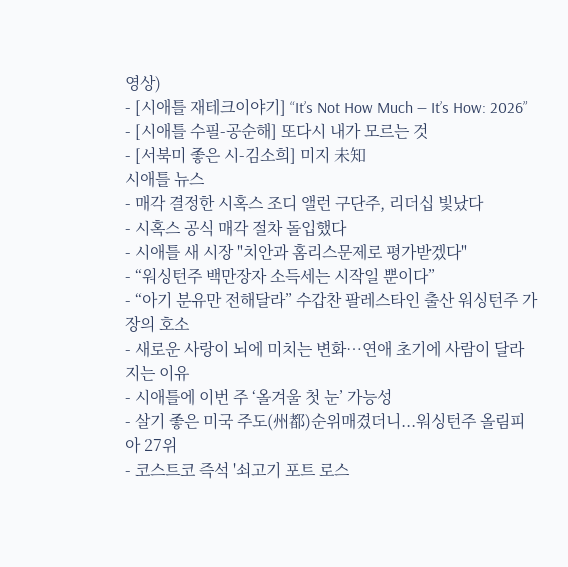영상)
- [시애틀 재테크이야기] “It’s Not How Much — It’s How: 2026”
- [시애틀 수필-공순해] 또다시 내가 모르는 것
- [서북미 좋은 시-김소희] 미지 未知
시애틀 뉴스
- 매각 결정한 시혹스 조디 앨런 구단주, 리더십 빛났다
- 시혹스 공식 매각 절차 돌입했다
- 시애틀 새 시장 "치안과 홈리스문제로 평가받겠다"
- “워싱턴주 백만장자 소득세는 시작일 뿐이다”
- “아기 분유만 전해달라” 수갑찬 팔레스타인 출산 워싱턴주 가장의 호소
- 새로운 사랑이 뇌에 미치는 변화…연애 초기에 사람이 달라지는 이유
- 시애틀에 이번 주 ‘올겨울 첫 눈’ 가능성
- 살기 좋은 미국 주도(州都)순위매겼더니...워싱턴주 올림피아 27위
- 코스트코 즉석 '쇠고기 포트 로스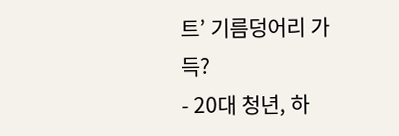트’ 기름덩어리 가득?
- 20대 청년, 하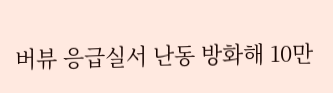버뷰 응급실서 난동 방화해 10만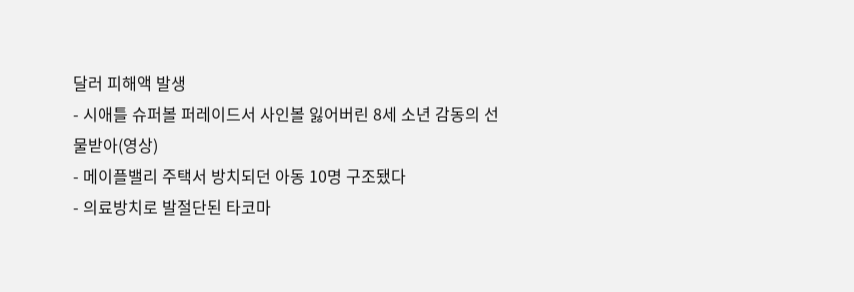달러 피해액 발생
- 시애틀 슈퍼볼 퍼레이드서 사인볼 잃어버린 8세 소년 감동의 선물받아(영상)
- 메이플밸리 주택서 방치되던 아동 10명 구조됐다
- 의료방치로 발절단된 타코마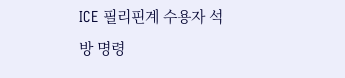ICE 필리핀계 수용자 석방 명령